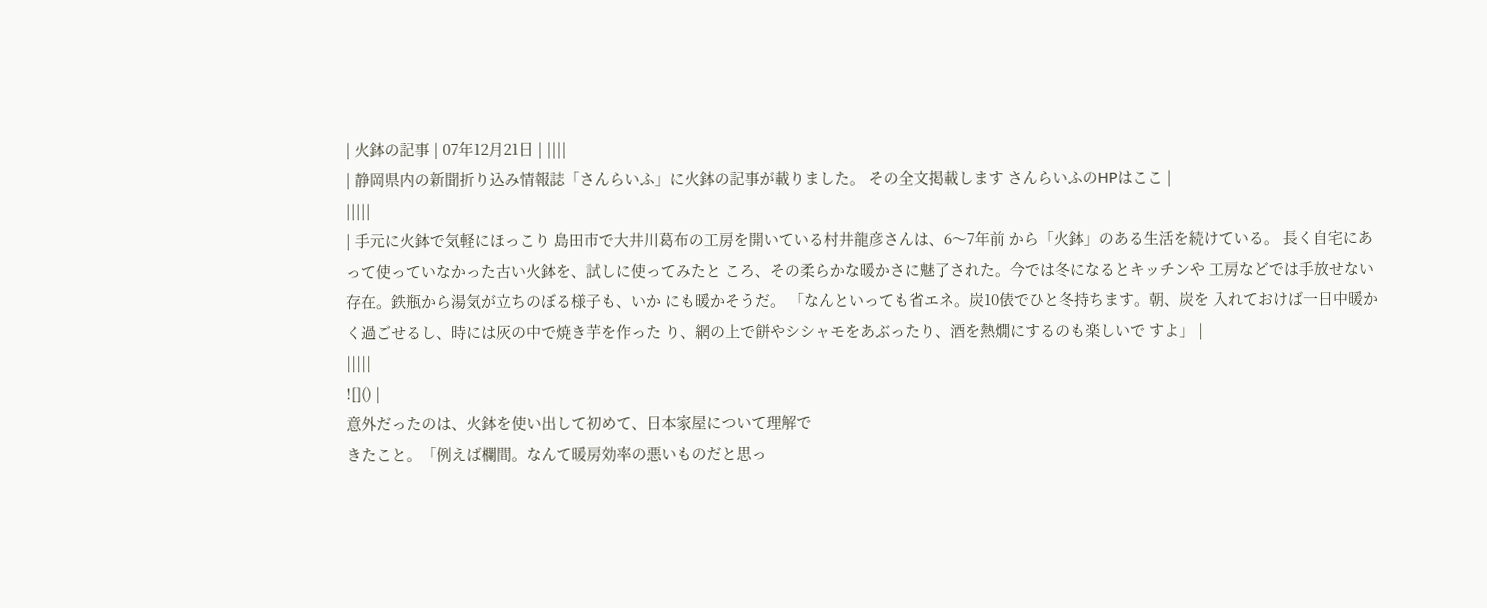| 火鉢の記事 | 07年12月21日 | ||||
| 静岡県内の新聞折り込み情報誌「さんらいふ」に火鉢の記事が載りました。 その全文掲載します さんらいふのHPはここ |
|||||
| 手元に火鉢で気軽にほっこり 島田市で大井川葛布の工房を開いている村井龍彦さんは、6〜7年前 から「火鉢」のある生活を続けている。 長く自宅にあって使っていなかった古い火鉢を、試しに使ってみたと ころ、その柔らかな暖かさに魅了された。今では冬になるとキッチンや 工房などでは手放せない存在。鉄瓶から湯気が立ちのぼる様子も、いか にも暖かそうだ。 「なんといっても省エネ。炭10俵でひと冬持ちます。朝、炭を 入れておけば一日中暖かく過ごせるし、時には灰の中で焼き芋を作った り、網の上で餅やシシャモをあぶったり、酒を熱燗にするのも楽しいで すよ」 |
|||||
![]() |
意外だったのは、火鉢を使い出して初めて、日本家屋について理解で
きたこと。「例えば欄間。なんて暖房効率の悪いものだと思っ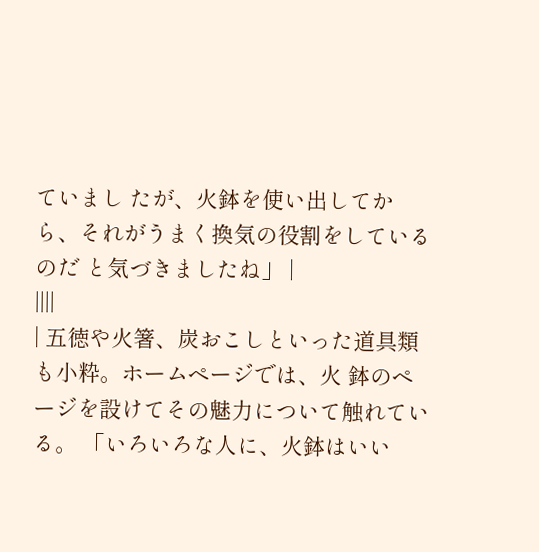ていまし たが、火鉢を使い出してから、それがうまく換気の役割をしているのだ と気づきましたね」 |
||||
| 五徳や火箸、炭おこしといった道具類も小粋。ホームページでは、火 鉢のページを設けてその魅力について触れている。 「いろいろな人に、火鉢はいい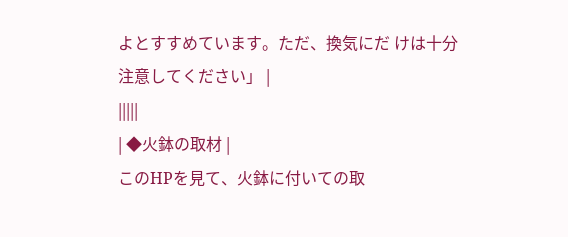よとすすめています。ただ、換気にだ けは十分注意してください」 |
|||||
| ◆火鉢の取材 |
このHPを見て、火鉢に付いての取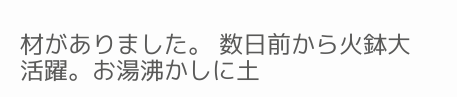材がありました。 数日前から火鉢大活躍。お湯沸かしに土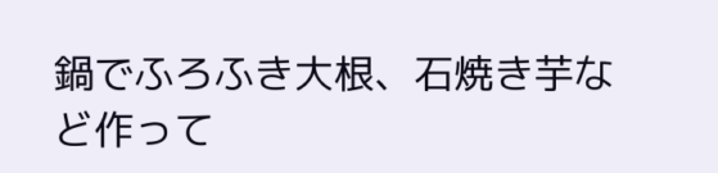鍋でふろふき大根、石焼き芋など作って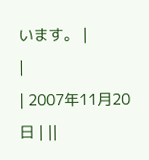います。 |
|
| 2007年11月20日 | ||